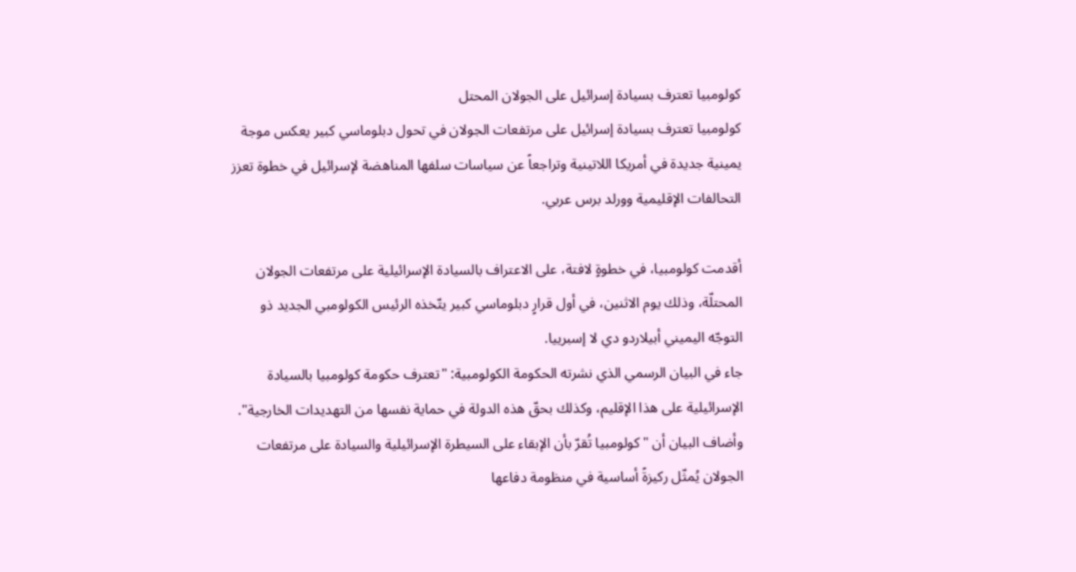كولومبيا تعترف بسيادة إسرائيل على الجولان المحتل
كولومبيا تعترف بسيادة إسرائيل على مرتفعات الجولان في تحول دبلوماسي كبير يعكس موجة يمينية جديدة في أمريكا اللاتينية وتراجعاً عن سياسات سلفها المناهضة لإسرائيل في خطوة تعزز التحالفات الإقليمية وورلد برس عربي.

أقدمت كولومبيا، في خطوةٍ لافتة، على الاعتراف بالسيادة الإسرائيلية على مرتفعات الجولان المحتلّة، وذلك يوم الاثنين، في أول قرارٍ دبلوماسي كبير يتّخذه الرئيس الكولومبي الجديد ذو التوجّه اليميني أبيلاردو دي لا إسبرييا.
جاء في البيان الرسمي الذي نشرته الحكومة الكولومبية: "تعترف حكومة كولومبيا بالسيادة الإسرائيلية على هذا الإقليم، وكذلك بحقّ هذه الدولة في حماية نفسها من التهديدات الخارجية". وأضاف البيان أن "كولومبيا تُقرّ بأن الإبقاء على السيطرة الإسرائيلية والسيادة على مرتفعات الجولان يُمثّل ركيزةً أساسية في منظومة دفاعها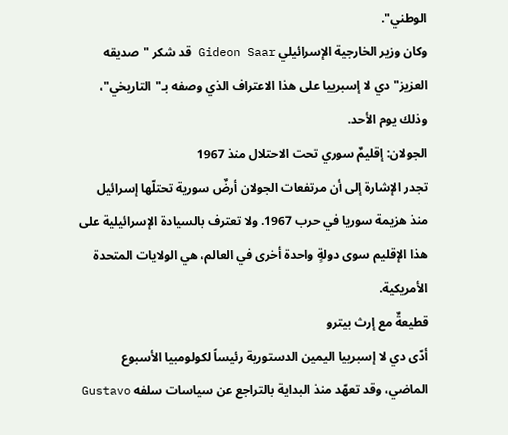الوطني".
وكان وزير الخارجية الإسرائيلي Gideon Saar قد شكر "صديقه العزيز" دي لا إسبرييا على هذا الاعتراف الذي وصفه بـ"التاريخي"، وذلك يوم الأحد.
الجولان: إقليمٌ سوري تحت الاحتلال منذ 1967
تجدر الإشارة إلى أن مرتفعات الجولان أرضٌ سورية تحتلّها إسرائيل منذ هزيمة سوريا في حرب 1967. ولا تعترف بالسيادة الإسرائيلية على هذا الإقليم سوى دولةٍ واحدة أخرى في العالم، هي الولايات المتحدة الأمريكية.
قطيعةٌ مع إرث بيترو
أدّى دي لا إسبرييا اليمين الدستورية رئيساً لكولومبيا الأسبوع الماضي، وقد تعهّد منذ البداية بالتراجع عن سياسات سلفه Gustavo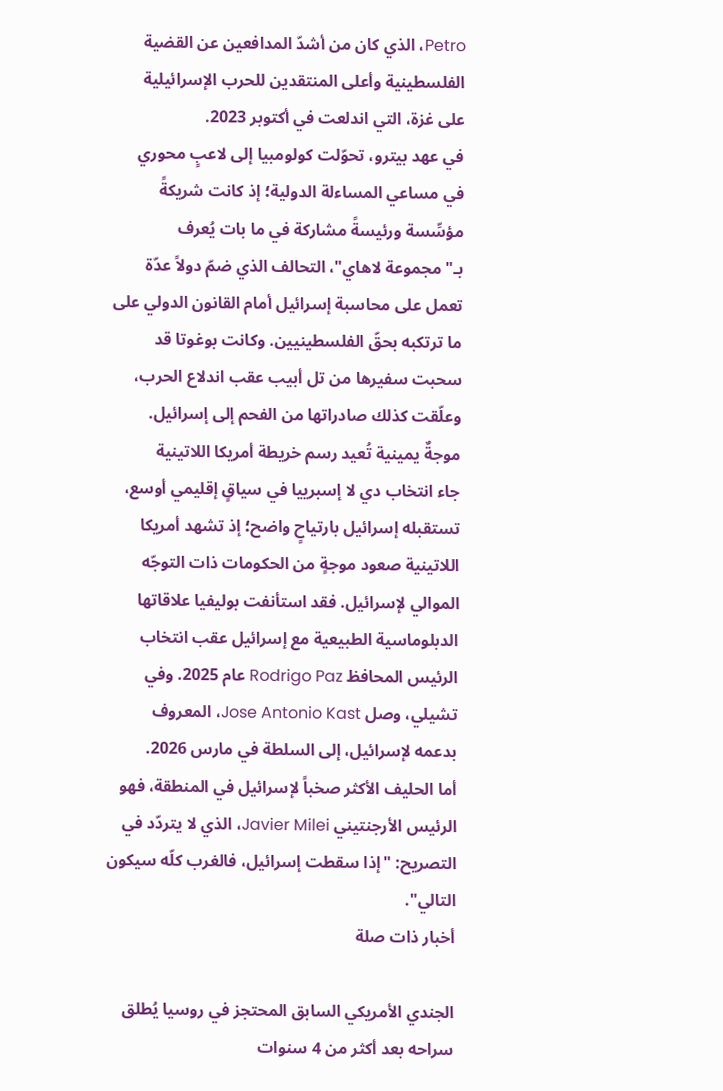Petro، الذي كان من أشدّ المدافعين عن القضية الفلسطينية وأعلى المنتقدين للحرب الإسرائيلية على غزة، التي اندلعت في أكتوبر 2023.
في عهد بيترو، تحوّلت كولومبيا إلى لاعبٍ محوري في مساعي المساءلة الدولية؛ إذ كانت شريكةً مؤسِّسة ورئيسةً مشاركة في ما بات يُعرف بـ"مجموعة لاهاي"، التحالف الذي ضمّ دولاً عدّة تعمل على محاسبة إسرائيل أمام القانون الدولي على ما ترتكبه بحقّ الفلسطينيين. وكانت بوغوتا قد سحبت سفيرها من تل أبيب عقب اندلاع الحرب، وعلّقت كذلك صادراتها من الفحم إلى إسرائيل.
موجةٌ يمينية تُعيد رسم خريطة أمريكا اللاتينية
جاء انتخاب دي لا إسبرييا في سياقٍ إقليمي أوسع، تستقبله إسرائيل بارتياحٍ واضح؛ إذ تشهد أمريكا اللاتينية صعود موجةٍ من الحكومات ذات التوجّه الموالي لإسرائيل. فقد استأنفت بوليفيا علاقاتها الدبلوماسية الطبيعية مع إسرائيل عقب انتخاب الرئيس المحافظ Rodrigo Paz عام 2025. وفي تشيلي، وصل Jose Antonio Kast، المعروف بدعمه لإسرائيل، إلى السلطة في مارس 2026.
أما الحليف الأكثر صخباً لإسرائيل في المنطقة، فهو الرئيس الأرجنتيني Javier Milei، الذي لا يتردّد في التصريح: "إذا سقطت إسرائيل، فالغرب كلّه سيكون التالي".
أخبار ذات صلة

الجندي الأمريكي السابق المحتجز في روسيا يُطلق سراحه بعد أكثر من 4 سنوات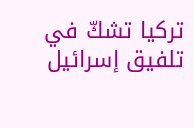تركيا تشكّ في تلفيق إسرائيل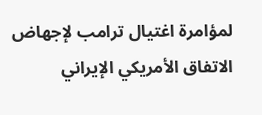لمؤامرة اغتيال ترامب لإجهاض الاتفاق الأمريكي الإيراني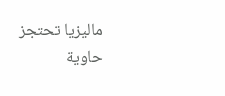ماليزيا تحتجز حاوية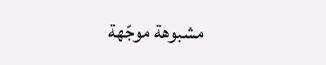مشبوهة موجّهة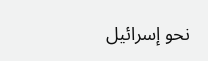نحو إسرائيل